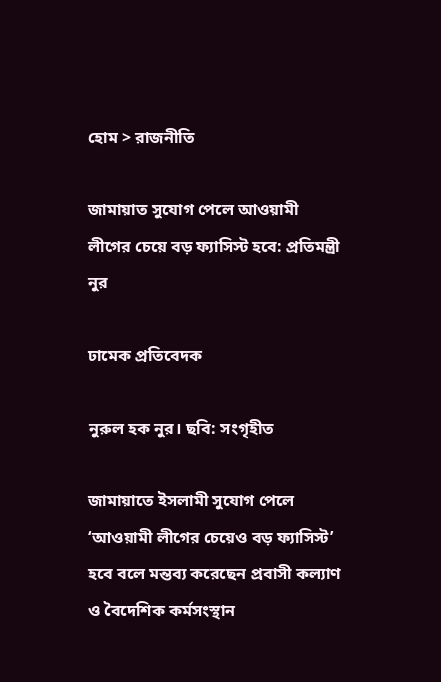হোম > রাজনীতি

জামায়াত সুযোগ পেলে আওয়ামী লীগের চেয়ে বড় ফ্যাসিস্ট হবে: প্রতিমন্ত্রী নুর

ঢামেক প্রতিবেদক

নুরুল হক নুর। ছবি: সংগৃহীত

জামায়াতে ইসলামী সুযোগ পেলে ‘আওয়ামী লীগের চেয়েও বড় ফ্যাসিস্ট’ হবে বলে মন্তব্য করেছেন প্রবাসী কল্যাণ ও বৈদেশিক কর্মসংস্থান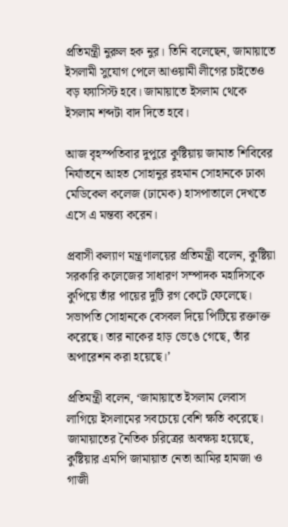প্রতিমন্ত্রী নুরুল হক নুর। তিনি বলেছেন, জামায়াতে ইসলামী সুযোগ পেলে আওয়ামী লীগের চাইতেও বড় ফ্যাসিস্ট হবে। জামায়াতে ইসলাম থেকে ইসলাম শব্দটা বাদ দিতে হবে।

আজ বৃহস্পতিবার দুপুরে কুষ্টিয়ায় জামাত শিবিবের নির্যাতনে আহত সোহানুর রহমান সোহানকে ঢাকা মেডিকেল কলেজ (ঢামেক) হাসপাতালে দেখতে এসে এ মন্তব্য করেন।

প্রবাসী কল্যাণ মন্ত্রণালয়ের প্রতিমন্ত্রী বলেন, কুষ্টিয়া সরকারি কলেজের সাধারণ সম্পাদক মহাদিসকে কুপিয়ে তাঁর পায়ের দুটি রগ কেটে ফেলেছে। সভাপতি সোহানকে বেসবল দিয়ে পিটিয়ে রক্তাক্ত করেছে। তার নাকের হাড় ভেঙে গেছে, তাঁর অপারেশন করা হয়েছে।’

প্রতিমন্ত্রী বলেন, ‘জামায়াতে ইসলাম লেবাস লাগিয়ে ইসলামের সবচেয়ে বেশি ক্ষতি করেছে। জামায়াতের নৈতিক চরিত্রের অবক্ষয় হয়েছে, কুষ্টিয়ার এমপি জামায়াত নেতা আমির হামজা ও গাজী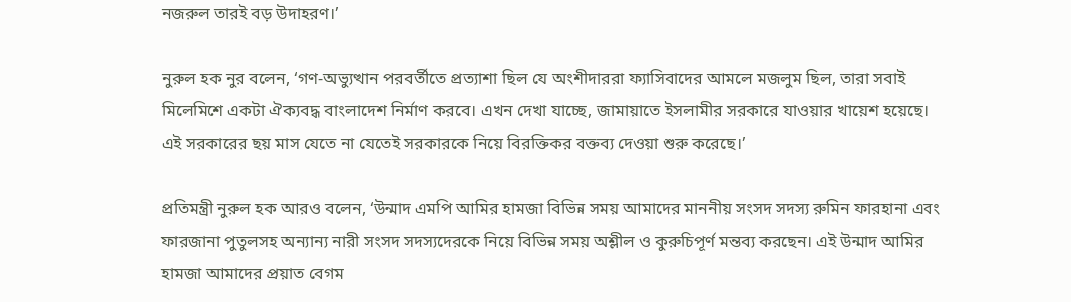নজরুল তারই বড় উদাহরণ।’

নুরুল হক নুর বলেন, ‘গণ-অভ্যুত্থান পরবর্তীতে প্রত্যাশা ছিল যে অংশীদাররা ফ্যাসিবাদের আমলে মজলুম ছিল, তারা সবাই মিলেমিশে একটা ঐক্যবদ্ধ বাংলাদেশ নির্মাণ করবে। এখন দেখা যাচ্ছে, জামায়াতে ইসলামীর সরকারে যাওয়ার খায়েশ হয়েছে। এই সরকারের ছয় মাস যেতে না যেতেই সরকারকে নিয়ে বিরক্তিকর বক্তব্য দেওয়া শুরু করেছে।’

প্রতিমন্ত্রী নুরুল হক আরও বলেন, ‘উন্মাদ এমপি আমির হামজা বিভিন্ন সময় আমাদের মাননীয় সংসদ সদস্য রুমিন ফারহানা এবং ফারজানা পুতুলসহ অন্যান্য নারী সংসদ সদস্যদেরকে নিয়ে বিভিন্ন সময় অশ্লীল ও কুরুচিপূর্ণ মন্তব্য করছেন। এই উন্মাদ আমির হামজা আমাদের প্রয়াত বেগম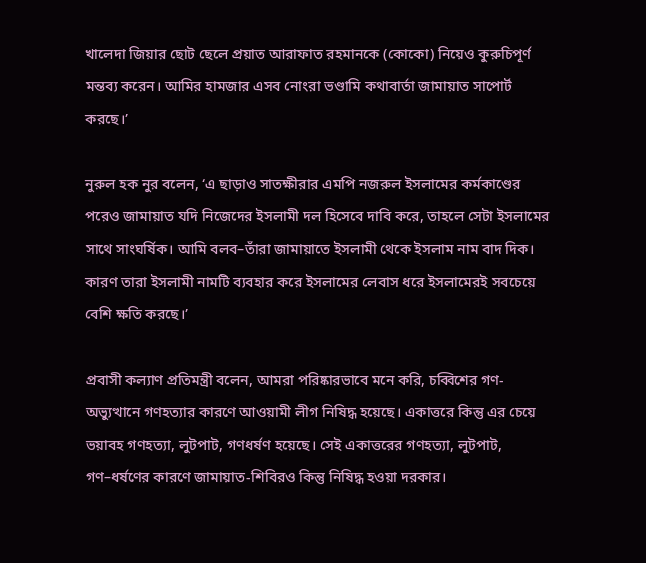খালেদা জিয়ার ছোট ছেলে প্রয়াত আরাফাত রহমানকে (কোকো) নিয়েও কুরুচিপূর্ণ মন্তব্য করেন। আমির হামজার এসব নোংরা ভণ্ডামি কথাবার্তা জামায়াত সাপোর্ট করছে।’

নুরুল হক নুর বলেন, ‘এ ছাড়াও সাতক্ষীরার এমপি নজরুল ইসলামের কর্মকাণ্ডের পরেও জামায়াত যদি নিজেদের ইসলামী দল হিসেবে দাবি করে, তাহলে সেটা ইসলামের সাথে সাংঘর্ষিক। আমি বলব–তাঁরা জামায়াতে ইসলামী থেকে ইসলাম নাম বাদ দিক। কারণ তারা ইসলামী নামটি ব্যবহার করে ইসলামের লেবাস ধরে ইসলামেরই সবচেয়ে বেশি ক্ষতি করছে।’

প্রবাসী কল্যাণ প্রতিমন্ত্রী বলেন, আমরা পরিষ্কারভাবে মনে করি, চব্বিশের গণ-অভ্যুত্থানে গণহত্যার কারণে আওয়ামী লীগ নিষিদ্ধ হয়েছে। একাত্তরে কিন্তু এর চেয়ে ভয়াবহ গণহত্যা, লুটপাট, গণধর্ষণ হয়েছে। সেই একাত্তরের গণহত্যা, লুটপাট, গণ–ধর্ষণের কারণে জামায়াত-শিবিরও কিন্তু নিষিদ্ধ হওয়া দরকার।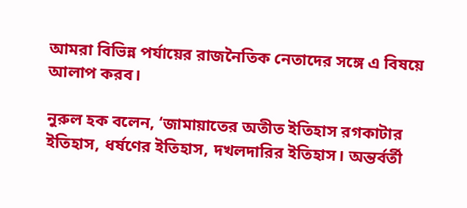আমরা বিভিন্ন পর্যায়ের রাজনৈতিক নেতাদের সঙ্গে এ বিষয়ে আলাপ করব।

নুরুল হক বলেন, ‘জামায়াতের অতীত ইতিহাস রগকাটার ইতিহাস, ধর্ষণের ইতিহাস, দখলদারির ইতিহাস। অন্তর্বর্তী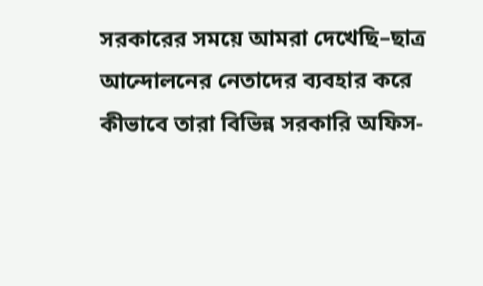সরকারের সময়ে আমরা দেখেছি–ছাত্র আন্দোলনের নেতাদের ব্যবহার করে কীভাবে তারা বিভিন্ন সরকারি অফিস-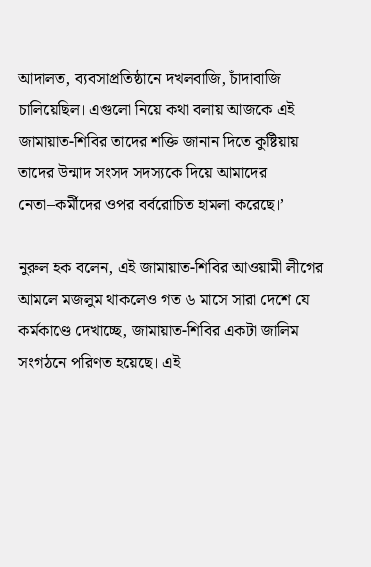আদালত, ব্যবসাপ্রতিষ্ঠানে দখলবাজি, চাঁদাবাজি চালিয়েছিল। এগুলো নিয়ে কথা বলায় আজকে এই জামায়াত-শিবির তাদের শক্তি জানান দিতে কুষ্টিয়ায় তাদের উন্মাদ সংসদ সদস্যকে দিয়ে আমাদের নেতা–কর্মীদের ওপর বর্বরোচিত হামলা করেছে।’

নুরুল হক বলেন, এই জামায়াত-শিবির আওয়ামী লীগের আমলে মজলুম থাকলেও গত ৬ মাসে সারা দেশে যে কর্মকাণ্ডে দেখাচ্ছে, জামায়াত-শিবির একটা জালিম সংগঠনে পরিণত হয়েছে। এই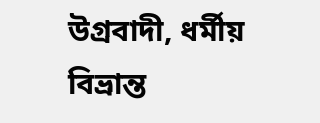উগ্রবাদী, ধর্মীয় বিভ্রান্ত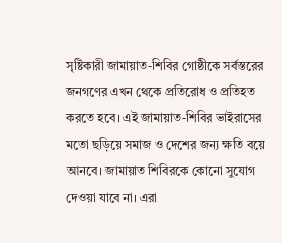সৃষ্টিকারী জামায়াত-শিবির গোষ্ঠীকে সর্বস্তরের জনগণের এখন থেকে প্রতিরোধ ও প্রতিহত করতে হবে। এই জামায়াত-শিবির ভাইরাসের মতো ছড়িয়ে সমাজ ও দেশের জন্য ক্ষতি বয়ে আনবে। জামায়াত শিবিরকে কোনো সুযোগ দেওয়া যাবে না। এরা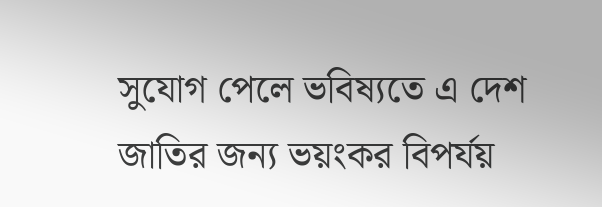সুযোগ পেলে ভবিষ্যতে এ দেশ জাতির জন্য ভয়ংকর বিপর্যয়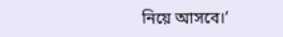নিয়ে আসবে।’